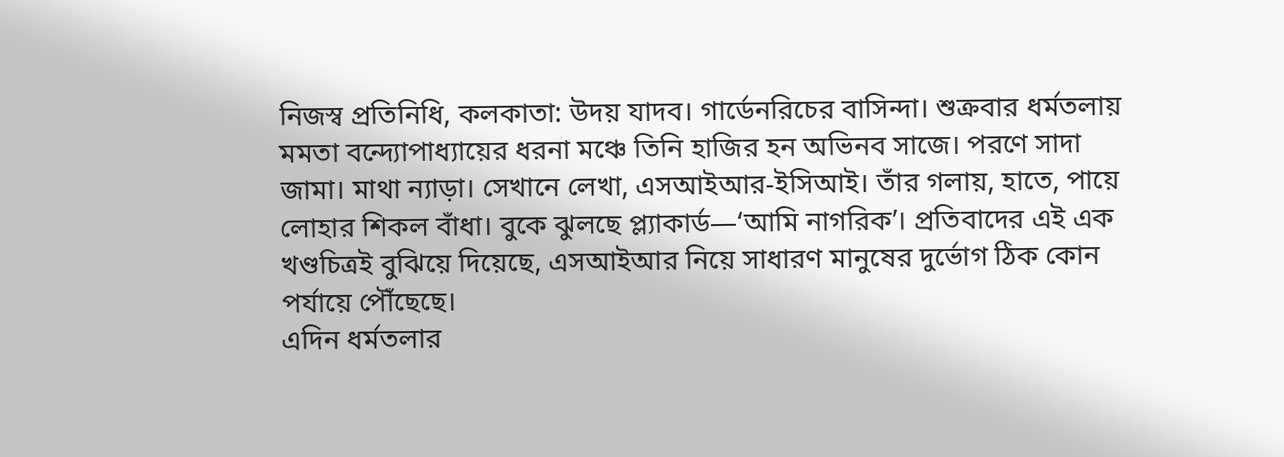নিজস্ব প্রতিনিধি, কলকাতা: উদয় যাদব। গার্ডেনরিচের বাসিন্দা। শুক্রবার ধর্মতলায় মমতা বন্দ্যোপাধ্যায়ের ধরনা মঞ্চে তিনি হাজির হন অভিনব সাজে। পরণে সাদা জামা। মাথা ন্যাড়া। সেখানে লেখা, এসআইআর-ইসিআই। তাঁর গলায়, হাতে, পায়ে লোহার শিকল বাঁধা। বুকে ঝুলছে প্ল্যাকার্ড—‘আমি নাগরিক’। প্রতিবাদের এই এক খণ্ডচিত্রই বুঝিয়ে দিয়েছে, এসআইআর নিয়ে সাধারণ মানুষের দুর্ভোগ ঠিক কোন পর্যায়ে পৌঁছেছে।
এদিন ধর্মতলার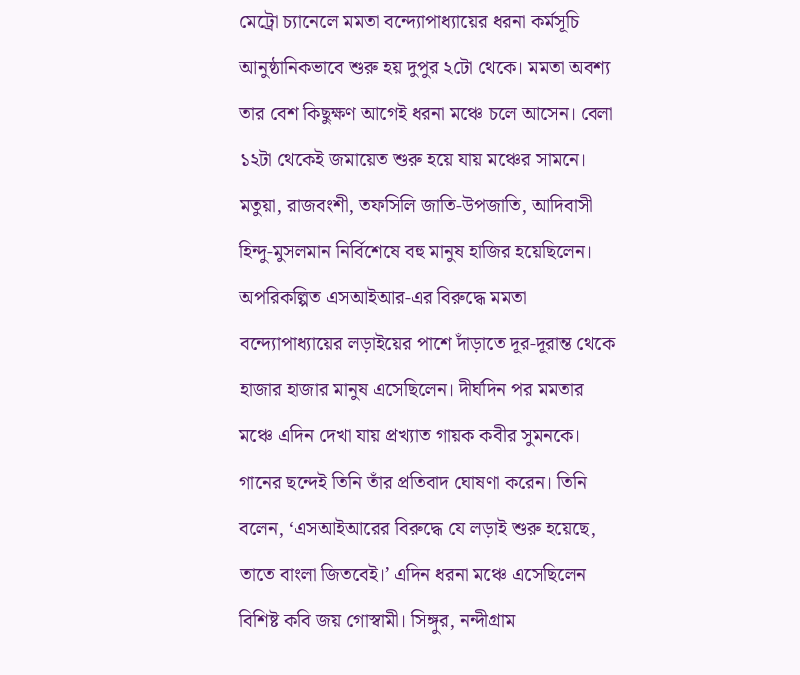মেট্রো চ্যানেলে মমতা বন্দ্যোপাধ্যায়ের ধরনা কর্মসূচি আনুষ্ঠানিকভাবে শুরু হয় দুপুর ২টো থেকে। মমতা অবশ্য তার বেশ কিছুক্ষণ আগেই ধরনা মঞ্চে চলে আসেন। বেলা ১২টা থেকেই জমায়েত শুরু হয়ে যায় মঞ্চের সামনে। মতুয়া, রাজবংশী, তফসিলি জাতি-উপজাতি, আদিবাসী হিন্দু-মুসলমান নির্বিশেষে বহু মানুষ হাজির হয়েছিলেন। অপরিকল্পিত এসআইআর-এর বিরুদ্ধে মমতা বন্দ্যোপাধ্যায়ের লড়াইয়ের পাশে দাঁড়াতে দূর-দূরান্ত থেকে হাজার হাজার মানুষ এসেছিলেন। দীর্ঘদিন পর মমতার মঞ্চে এদিন দেখা যায় প্রখ্যাত গায়ক কবীর সুমনকে। গানের ছন্দেই তিনি তাঁর প্রতিবাদ ঘোষণা করেন। তিনি বলেন, ‘এসআইআরের বিরুদ্ধে যে লড়াই শুরু হয়েছে, তাতে বাংলা জিতবেই।’ এদিন ধরনা মঞ্চে এসেছিলেন বিশিষ্ট কবি জয় গোস্বামী। সিঙ্গুর, নন্দীগ্রাম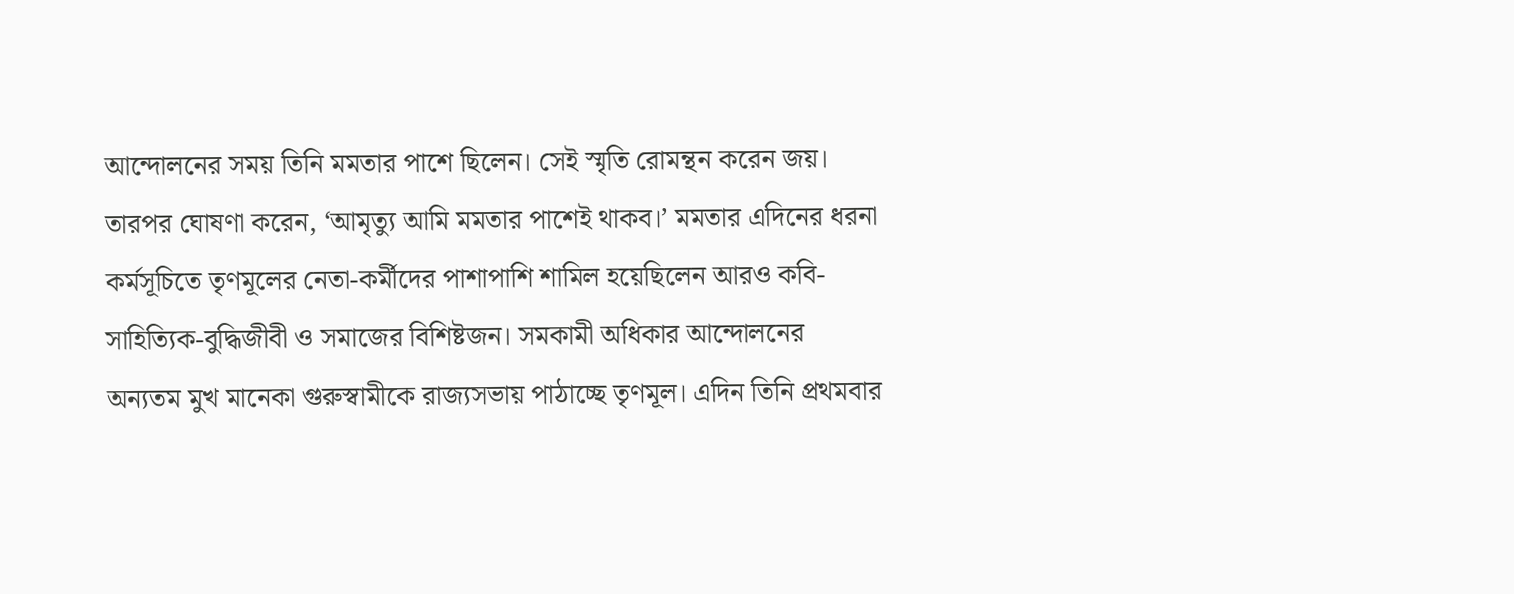আন্দোলনের সময় তিনি মমতার পাশে ছিলেন। সেই স্মৃতি রোমন্থন করেন জয়। তারপর ঘোষণা করেন, ‘আমৃত্যু আমি মমতার পাশেই থাকব।’ মমতার এদিনের ধরনা কর্মসূচিতে তৃণমূলের নেতা-কর্মীদের পাশাপাশি শামিল হয়েছিলেন আরও কবি-সাহিত্যিক-বুদ্ধিজীবী ও সমাজের বিশিষ্টজন। সমকামী অধিকার আন্দোলনের অন্যতম মুখ মানেকা গুরুস্বামীকে রাজ্যসভায় পাঠাচ্ছে তৃণমূল। এদিন তিনি প্রথমবার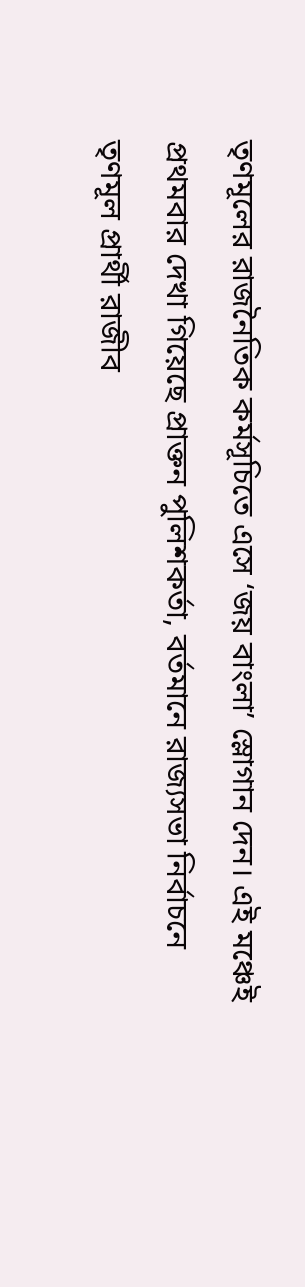তৃণমূলের রাজনৈতিক কর্মসূচিতে এসে ‘জয় বাংলা’ স্লোগান দেন। এই মঞ্চেই প্রথমবার দেখা গিয়েছে প্রাক্তন পুলিশকর্তা, বর্তমানে রাজ্যসভা নির্বাচনে তৃণমূল প্রার্থী রাজীব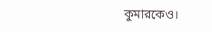কুমারকেও।